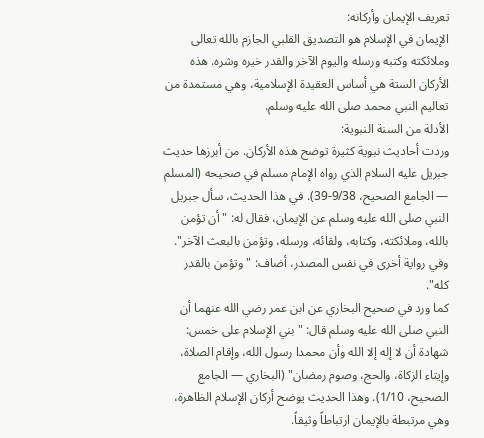تعريف الإيمان وأركانه:
الإيمان في الإسلام هو التصديق القلبي الجازم بالله تعالى وملائكته وكتبه ورسله واليوم الآخر والقدر خيره وشره. هذه الأركان الستة هي أساس العقيدة الإسلامية، وهي مستمدة من تعاليم النبي محمد صلى الله عليه وسلم.
الأدلة من السنة النبوية:
وردت أحاديث نبوية كثيرة توضح هذه الأركان. من أبرزها حديث جبريل عليه السلام الذي رواه الإمام مسلم في صحيحه (المسلم — الجامع الصحيح، 9/38-39). في هذا الحديث، سأل جبريل النبي صلى الله عليه وسلم عن الإيمان، فقال له: "أن تؤمن بالله، وملائكته، وكتابه، ولقائه، ورسله، وتؤمن بالبعث الآخر". وفي رواية أخرى في نفس المصدر، أضاف: "وتؤمن بالقدر كله".
كما ورد في صحيح البخاري عن ابن عمر رضي الله عنهما أن النبي صلى الله عليه وسلم قال: "بني الإسلام على خمس: شهادة أن لا إله إلا الله وأن محمدا رسول الله، وإقام الصلاة، وإيتاء الزكاة، والحج، وصوم رمضان" (البخاري — الجامع الصحيح، 1/10). وهذا الحديث يوضح أركان الإسلام الظاهرة، وهي مرتبطة بالإيمان ارتباطاً وثيقاً.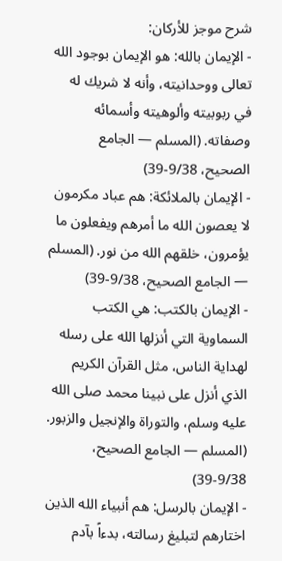شرح موجز للأركان:
- الإيمان بالله: هو الإيمان بوجود الله تعالى ووحدانيته، وأنه لا شريك له في ربوبيته وألوهيته وأسمائه وصفاته. (المسلم — الجامع الصحيح، 9/38-39)
- الإيمان بالملائكة: هم عباد مكرمون لا يعصون الله ما أمرهم ويفعلون ما يؤمرون، خلقهم الله من نور. (المسلم — الجامع الصحيح، 9/38-39)
- الإيمان بالكتب: هي الكتب السماوية التي أنزلها الله على رسله لهداية الناس، مثل القرآن الكريم الذي أنزل على نبينا محمد صلى الله عليه وسلم، والتوراة والإنجيل والزبور. (المسلم — الجامع الصحيح، 9/38-39)
- الإيمان بالرسل: هم أنبياء الله الذين اختارهم لتبليغ رسالته، بدءاً بآدم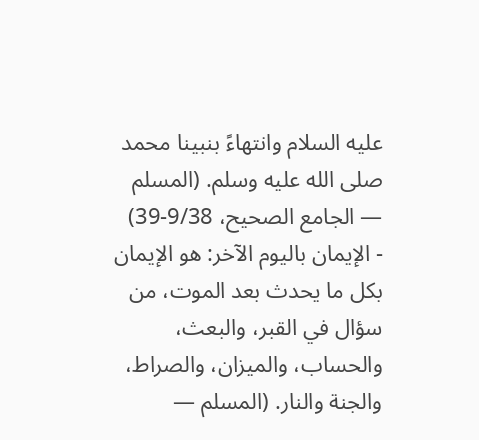عليه السلام وانتهاءً بنبينا محمد صلى الله عليه وسلم. (المسلم — الجامع الصحيح، 9/38-39)
- الإيمان باليوم الآخر: هو الإيمان بكل ما يحدث بعد الموت، من سؤال في القبر، والبعث، والحساب، والميزان، والصراط، والجنة والنار. (المسلم —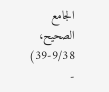الجامع الصحيح، 9/38-39)
-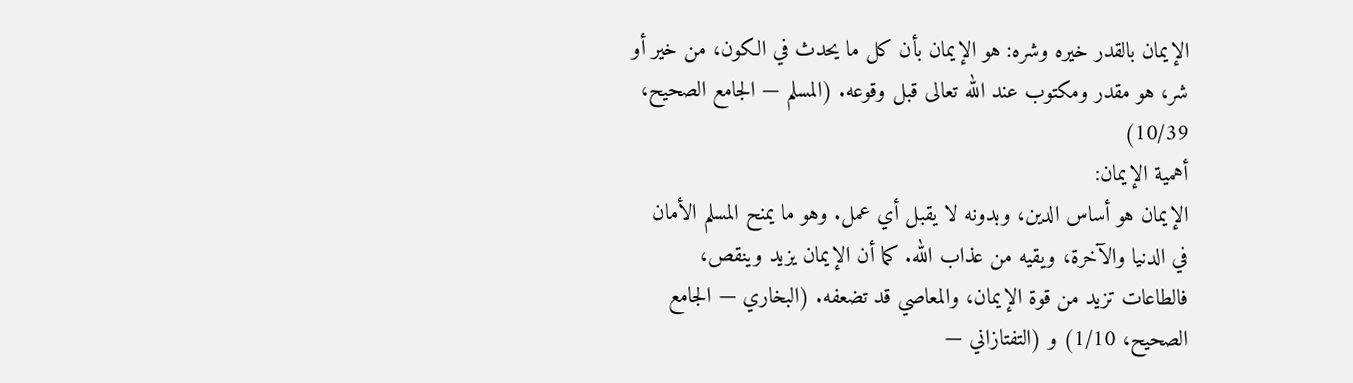الإيمان بالقدر خيره وشره: هو الإيمان بأن كل ما يحدث في الكون، من خير أو شر، هو مقدر ومكتوب عند الله تعالى قبل وقوعه. (المسلم — الجامع الصحيح، 10/39)
أهمية الإيمان:
الإيمان هو أساس الدين، وبدونه لا يقبل أي عمل. وهو ما يمنح المسلم الأمان في الدنيا والآخرة، ويقيه من عذاب الله. كما أن الإيمان يزيد وينقص، فالطاعات تزيد من قوة الإيمان، والمعاصي قد تضعفه. (البخاري — الجامع الصحيح، 1/10) و (التفتازاني —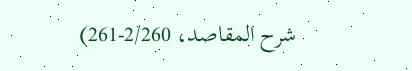شرح المقاصد، 2/260-261)